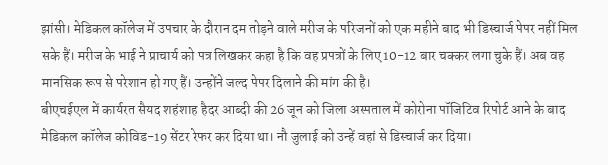झांसी। मेडिकल कॉलेज में उपचार के दौरान दम तोड़ने वाले मरीज के परिजनों को एक महीने बाद भी डिस्चार्ज पेपर नहीं मिल सके हैं। मरीज के भाई ने प्राचार्य को पत्र लिखकर कहा है कि वह प्रपत्रों के लिए 10-12 बार चक्कर लगा चुके हैं। अब वह मानसिक रूप से परेशान हो गए हैं। उन्होंने जल्द पेपर दिलाने की मांग की है।
बीएचईएल में कार्यरत सैयद शहंशाह हैदर आब्दी की 26 जून को जिला अस्पताल में कोरोना पॉजिटिव रिपोर्ट आने के बाद मेडिकल कॉलेज कोविड-19 सेंटर रेफर कर दिया था। नौ जुलाई को उन्हें वहां से डिस्चार्ज कर दिया।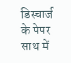डिस्चार्ज के पेपर साथ में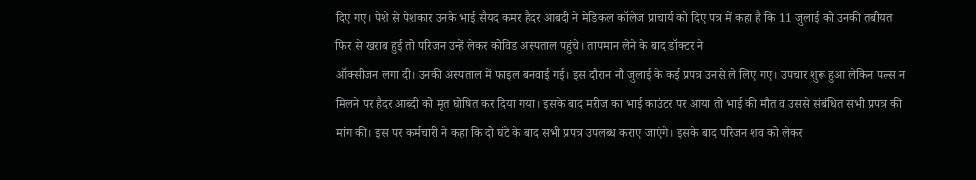दिए गए। पेशे से पेशकार उनके भाई सैयद कमर हैदर आबदी ने मेडिकल कॉलेज प्राचार्य को दिए पत्र में कहा है कि 11 जुलाई को उनकी तबीयत फिर से खराब हुई तो परिजन उन्हें लेकर कोविड अस्पताल पहुंचे। तापमान लेने के बाद डॉक्टर ने
ऑक्सीजन लगा दी। उनकी अस्पताल में फाइल बनवाई गई। इस दौरान नौ जुलाई के कई प्रपत्र उनसे ले लिए गए। उपचार शुरू हुआ लेकिन पल्स न मिलने पर हैदर आब्दी को मृत घोषित कर दिया गया। इसके बाद मरीज का भाई काउंटर पर आया तो भाई की मौत व उससे संबंधित सभी प्रपत्र की मांग की। इस पर कर्मचारी ने कहा कि दो घंटे के बाद सभी प्रपत्र उपलब्ध कराए जाएंगे। इसके बाद परिजन शव को लेकर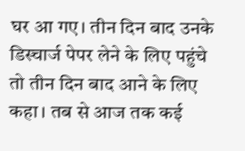घर आ गए। तीन दिन बाद उनके डिस्चार्ज पेपर लेने के लिए पहुंचे तो तीन दिन बाद आने के लिए कहा। तब से आज तक कई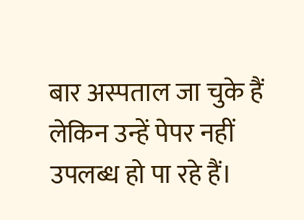बार अस्पताल जा चुके हैं लेकिन उन्हें पेपर नहीं उपलब्ध हो पा रहे हैं।